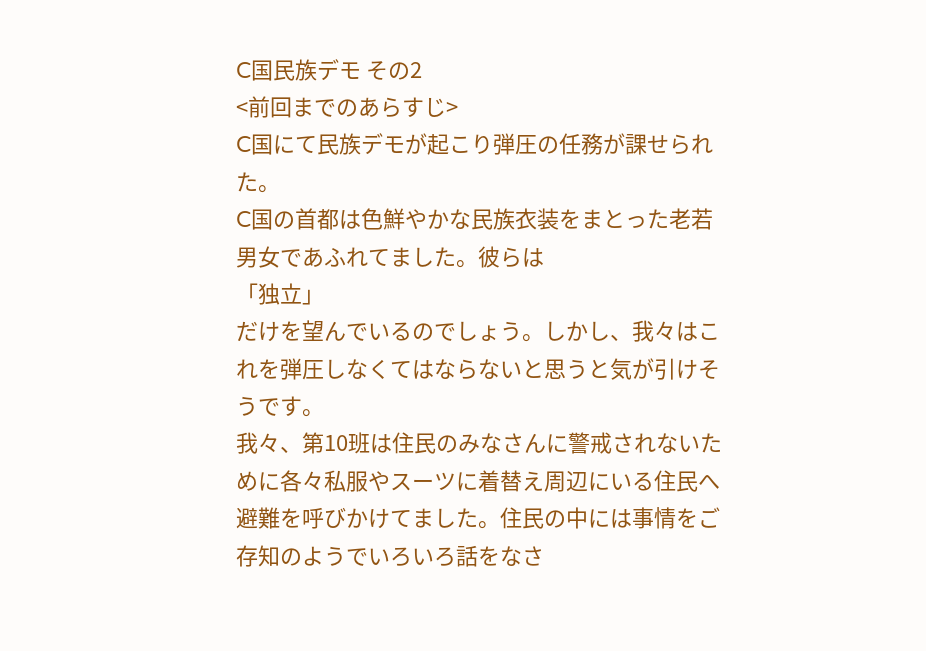C国民族デモ その2
<前回までのあらすじ>
C国にて民族デモが起こり弾圧の任務が課せられた。
C国の首都は色鮮やかな民族衣装をまとった老若男女であふれてました。彼らは
「独立」
だけを望んでいるのでしょう。しかし、我々はこれを弾圧しなくてはならないと思うと気が引けそうです。
我々、第10班は住民のみなさんに警戒されないために各々私服やスーツに着替え周辺にいる住民へ避難を呼びかけてました。住民の中には事情をご存知のようでいろいろ話をなさ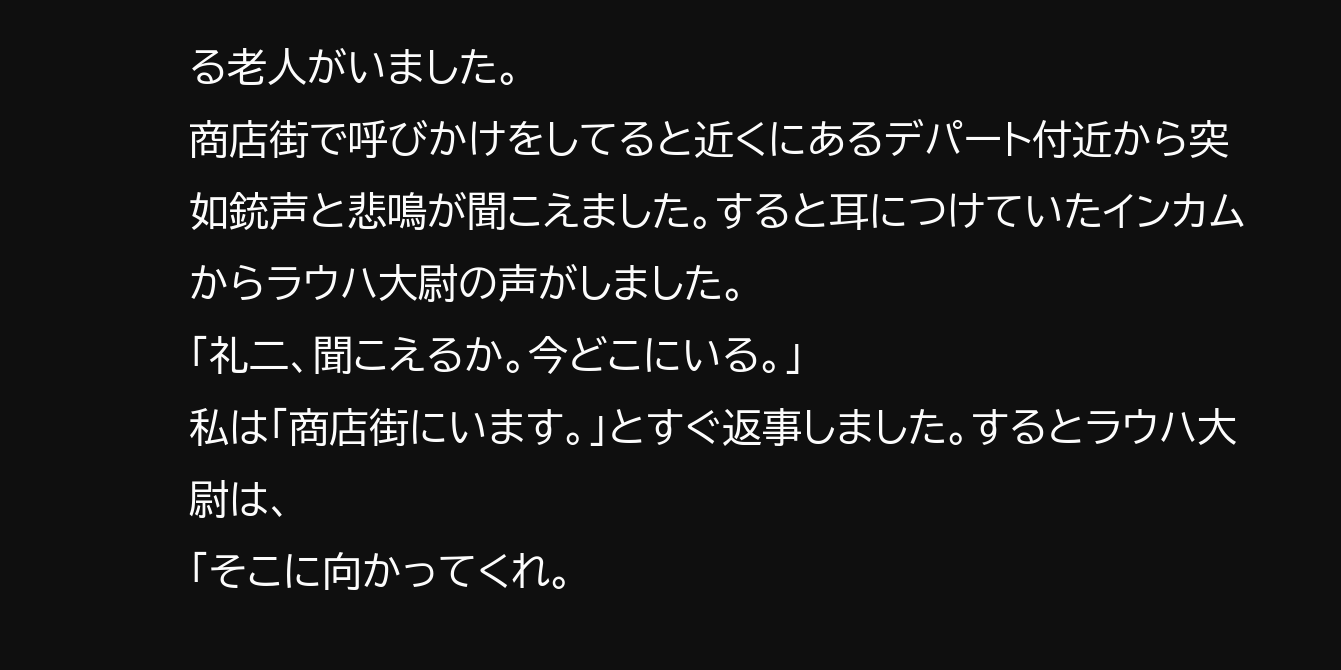る老人がいました。
商店街で呼びかけをしてると近くにあるデパート付近から突如銃声と悲鳴が聞こえました。すると耳につけていたインカムからラウハ大尉の声がしました。
「礼二、聞こえるか。今どこにいる。」
私は「商店街にいます。」とすぐ返事しました。するとラウハ大尉は、
「そこに向かってくれ。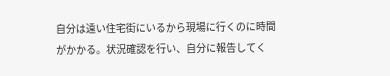自分は遠い住宅街にいるから現場に行くのに時間がかかる。状況確認を行い、自分に報告してく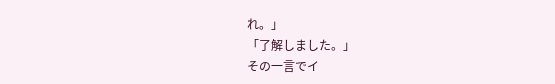れ。」
「了解しました。」
その一言でイ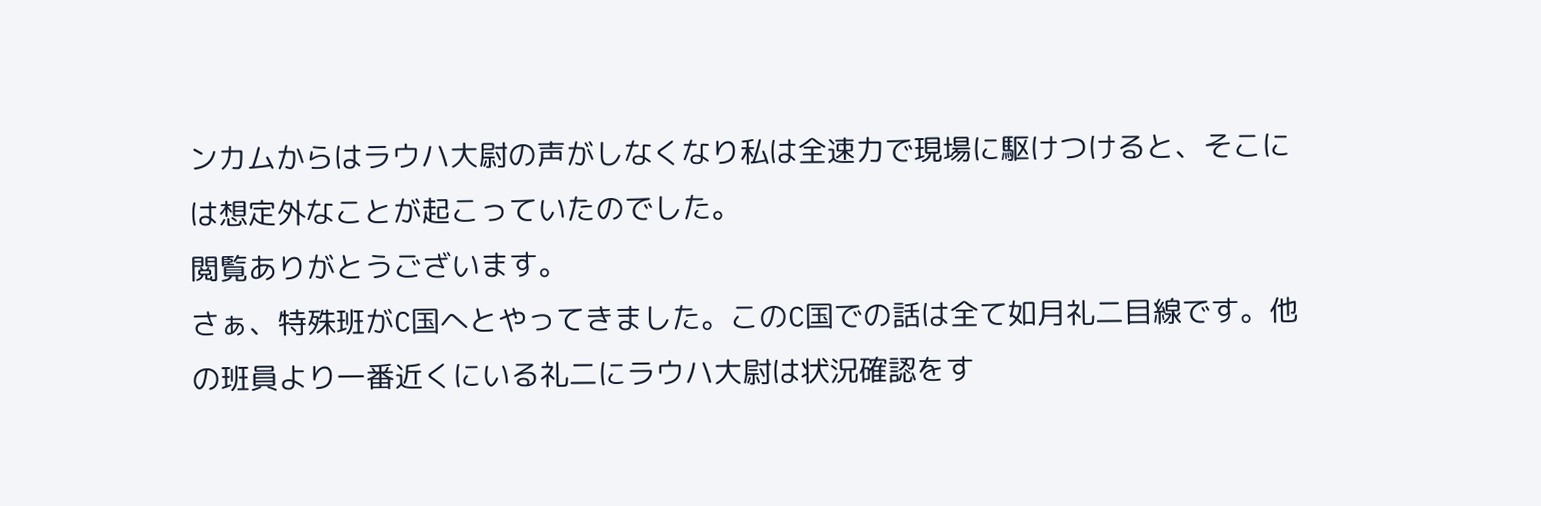ンカムからはラウハ大尉の声がしなくなり私は全速力で現場に駆けつけると、そこには想定外なことが起こっていたのでした。
閲覧ありがとうございます。
さぁ、特殊班がC国へとやってきました。このC国での話は全て如月礼二目線です。他の班員より一番近くにいる礼二にラウハ大尉は状況確認をす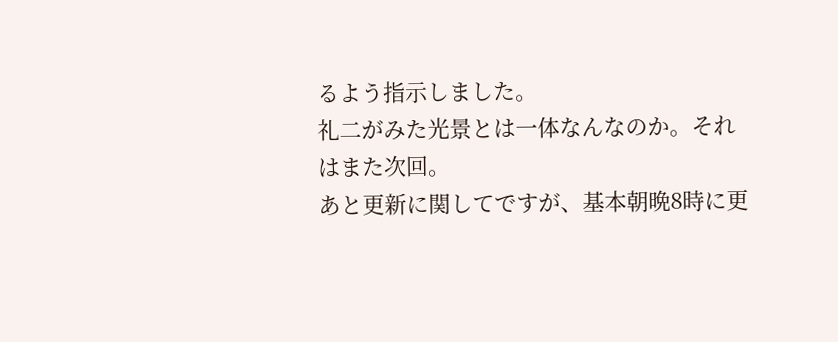るよう指示しました。
礼二がみた光景とは一体なんなのか。それはまた次回。
あと更新に関してですが、基本朝晩8時に更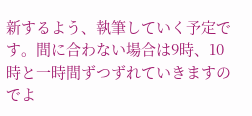新するよう、執筆していく予定です。間に合わない場合は9時、10時と一時間ずつずれていきますのでよ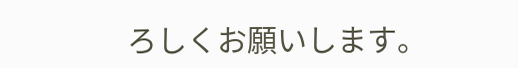ろしくお願いします。